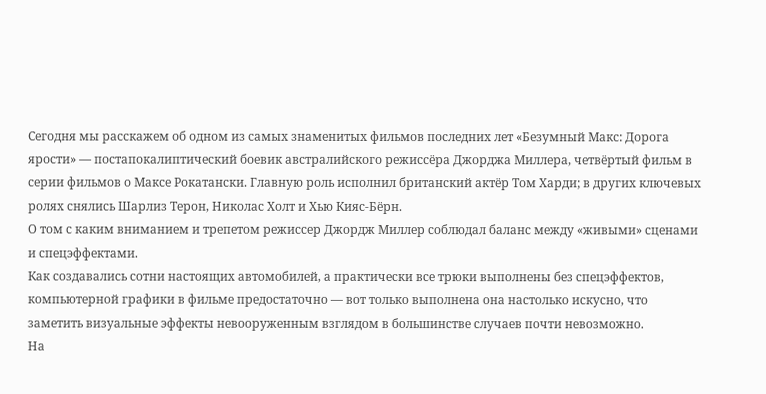Сегодня мы расскажем об одном из самых знаменитых фильмов последних лет «Безумный Макс: Дорога ярости» — постапокалиптический боевик австралийского режиссёра Джорджа Миллера, четвёртый фильм в серии фильмов о Максе Рокатански. Главную роль исполнил британский актёр Том Харди; в других ключевых ролях снялись Шарлиз Терон, Николас Холт и Хью Кияс-Бёрн.
О том с каким вниманием и трепетом режиссер Джордж Миллер соблюдал баланс между «живыми» сценами и спецэффектами.
Как создавались сотни настоящих автомобилей, а практически все трюки выполнены без спецэффектов, компьютерной графики в фильме предостаточно — вот только выполнена она настолько искусно, что заметить визуальные эффекты невооруженным взглядом в большинстве случаев почти невозможно.
На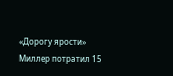«Дорогу ярости» Миллер потратил 15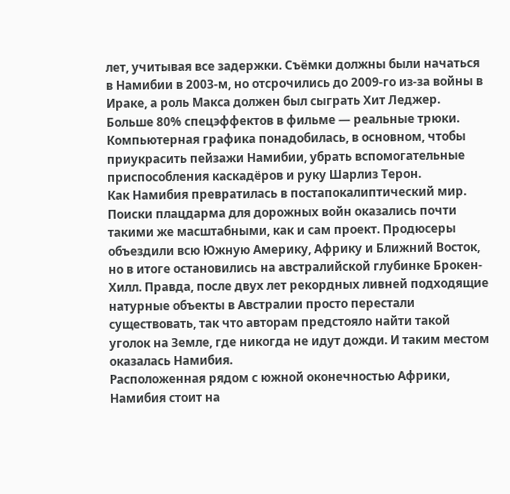лет, учитывая все задержки. Съёмки должны были начаться в Намибии в 2003-м, но отсрочились до 2009-го из-за войны в Ираке, а роль Макса должен был сыграть Хит Леджер.
Больше 80% спецэффектов в фильме — реальные трюки. Компьютерная графика понадобилась, в основном, чтобы приукрасить пейзажи Намибии, убрать вспомогательные приспособления каскадёров и руку Шарлиз Терон.
Как Намибия превратилась в постапокалиптический мир.
Поиски плацдарма для дорожных войн оказались почти такими же масштабными, как и сам проект. Продюсеры объездили всю Южную Америку, Африку и Ближний Восток, но в итоге остановились на австралийской глубинке Брокен-Хилл. Правда, после двух лет рекордных ливней подходящие натурные объекты в Австралии просто перестали существовать, так что авторам предстояло найти такой уголок на Земле, где никогда не идут дожди. И таким местом оказалась Намибия.
Расположенная рядом с южной оконечностью Африки, Намибия стоит на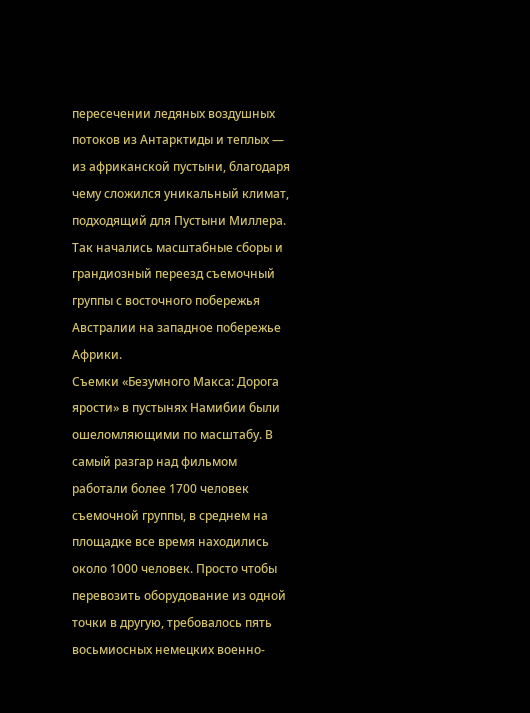пересечении ледяных воздушных потоков из Антарктиды и теплых — из африканской пустыни, благодаря чему сложился уникальный климат, подходящий для Пустыни Миллера. Так начались масштабные сборы и грандиозный переезд съемочный группы с восточного побережья Австралии на западное побережье Африки.
Съемки «Безумного Макса: Дорога ярости» в пустынях Намибии были ошеломляющими по масштабу. В самый разгар над фильмом работали более 1700 человек съемочной группы, в среднем на площадке все время находились около 1000 человек. Просто чтобы перевозить оборудование из одной точки в другую, требовалось пять восьмиосных немецких военно-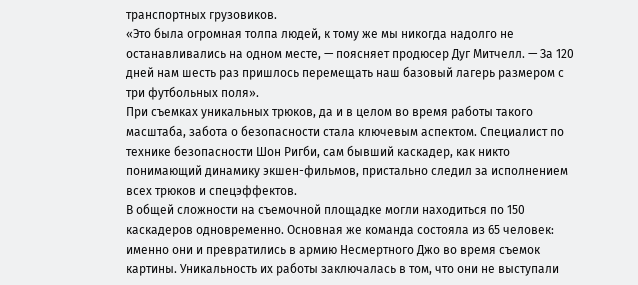транспортных грузовиков.
«Это была огромная толпа людей, к тому же мы никогда надолго не останавливались на одном месте, — поясняет продюсер Дуг Митчелл. — За 120 дней нам шесть раз пришлось перемещать наш базовый лагерь размером с три футбольных поля».
При съемках уникальных трюков, да и в целом во время работы такого масштаба, забота о безопасности стала ключевым аспектом. Специалист по технике безопасности Шон Ригби, сам бывший каскадер, как никто понимающий динамику экшен-фильмов, пристально следил за исполнением всех трюков и спецэффектов.
В общей сложности на съемочной площадке могли находиться по 150 каскадеров одновременно. Основная же команда состояла из 65 человек: именно они и превратились в армию Несмертного Джо во время съемок картины. Уникальность их работы заключалась в том, что они не выступали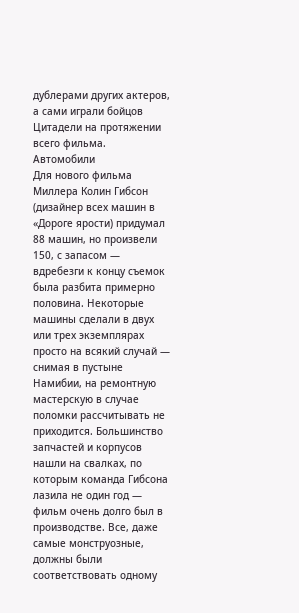дублерами других актеров, а сами играли бойцов Цитадели на протяжении всего фильма.
Автомобили
Для нового фильма Миллера Колин Гибсон (дизайнер всех машин в «Дороге ярости) придумал 88 машин, но произвели 150, с запасом — вдребезги к концу съемок была разбита примерно половина. Некоторые машины сделали в двух или трех экземплярах просто на всякий случай — снимая в пустыне Намибии, на ремонтную мастерскую в случае поломки рассчитывать не приходится. Большинство запчастей и корпусов нашли на свалках, по которым команда Гибсона лазила не один год — фильм очень долго был в производстве. Все, даже самые монструозные, должны были соответствовать одному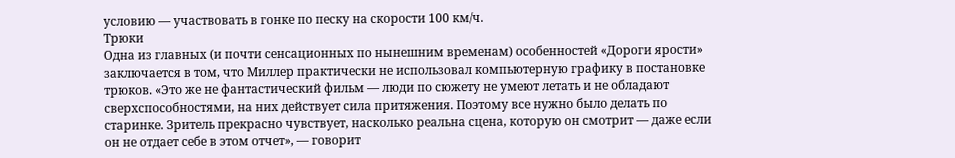условию — участвовать в гонке по песку на скорости 100 км/ч.
Трюки
Одна из главных (и почти сенсационных по нынешним временам) особенностей «Дороги ярости» заключается в том, что Миллер практически не использовал компьютерную графику в постановке трюков. «Это же не фантастический фильм — люди по сюжету не умеют летать и не обладают сверхспособностями, на них действует сила притяжения. Поэтому все нужно было делать по старинке. Зритель прекрасно чувствует, насколько реальна сцена, которую он смотрит — даже если он не отдает себе в этом отчет», — говорит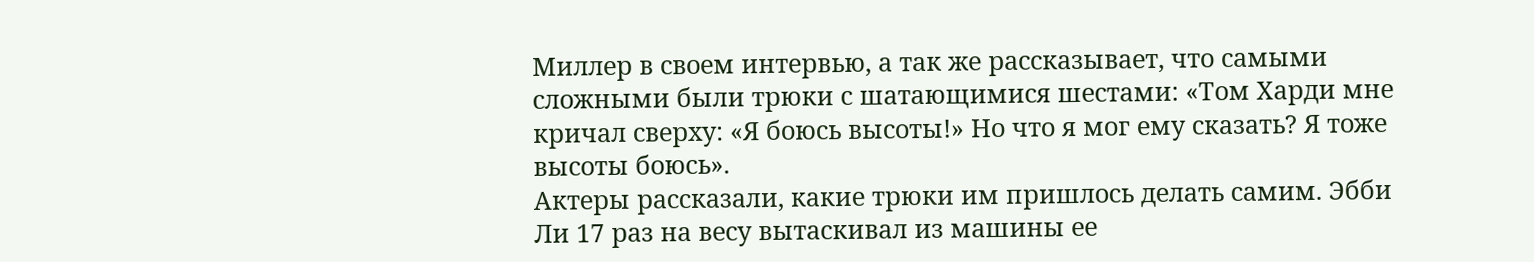Миллер в своем интервью, а так же рассказывает, что самыми сложными были трюки с шатающимися шестами: «Том Харди мне кричал сверху: «Я боюсь высоты!» Но что я мог ему сказать? Я тоже высоты боюсь».
Актеры рассказали, какие трюки им пришлось делать самим. Эбби Ли 17 раз на весу вытаскивал из машины ее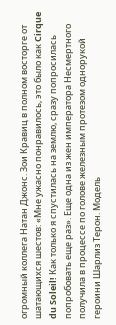огромный коллега Натан Джонс. Зои Кравиц в полном восторге от шатающихся шестов: «Мне ужасно понравилось, это было как Cirque du Soleil! Как только я спустилась на землю, сразу попросилась попробовать еще раз». Еще одна из жен императора Несмертного получила в процессе по голове железным протезом однорукой героини Шарлиз Терон. Модель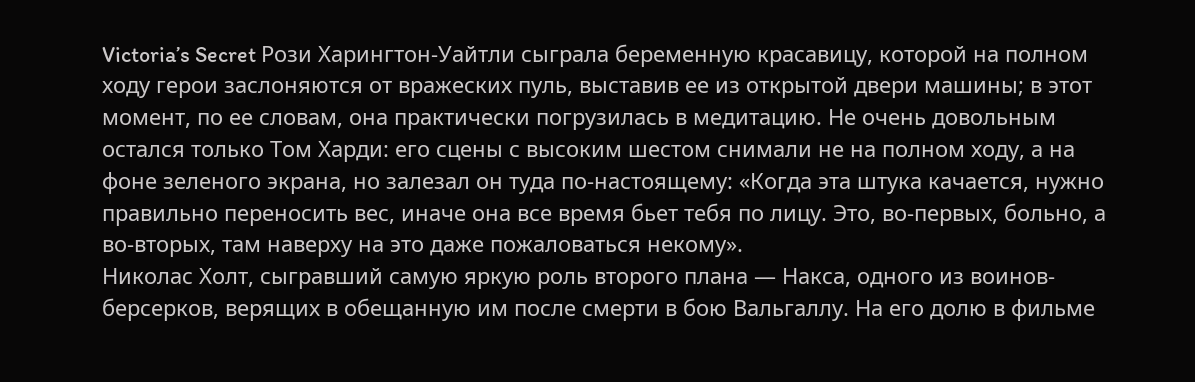Victoria’s Secret Рози Харингтон-Уайтли сыграла беременную красавицу, которой на полном ходу герои заслоняются от вражеских пуль, выставив ее из открытой двери машины; в этот момент, по ее словам, она практически погрузилась в медитацию. Не очень довольным остался только Том Харди: его сцены с высоким шестом снимали не на полном ходу, а на фоне зеленого экрана, но залезал он туда по-настоящему: «Когда эта штука качается, нужно правильно переносить вес, иначе она все время бьет тебя по лицу. Это, во-первых, больно, а во-вторых, там наверху на это даже пожаловаться некому».
Николас Холт, сыгравший самую яркую роль второго плана — Накса, одного из воинов-берсерков, верящих в обещанную им после смерти в бою Вальгаллу. На его долю в фильме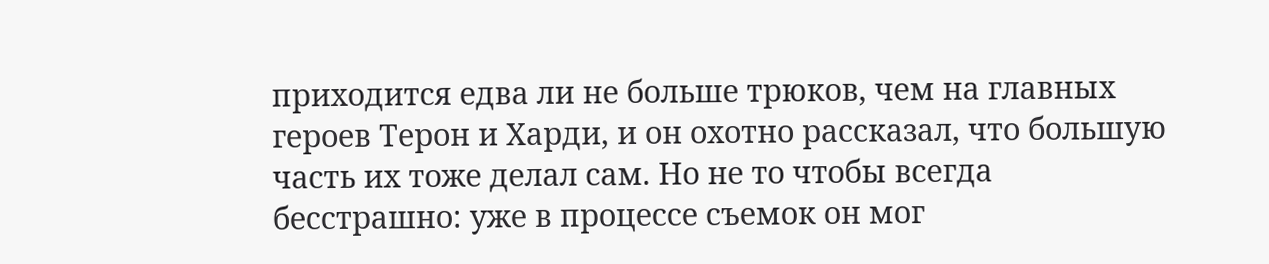приходится едва ли не больше трюков, чем на главных героев Терон и Харди, и он охотно рассказал, что большую часть их тоже делал сам. Но не то чтобы всегда бесстрашно: уже в процессе съемок он мог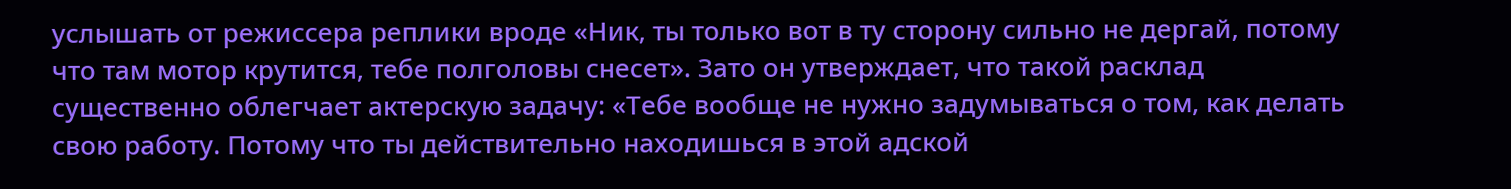услышать от режиссера реплики вроде «Ник, ты только вот в ту сторону сильно не дергай, потому что там мотор крутится, тебе полголовы снесет». Зато он утверждает, что такой расклад существенно облегчает актерскую задачу: «Тебе вообще не нужно задумываться о том, как делать свою работу. Потому что ты действительно находишься в этой адской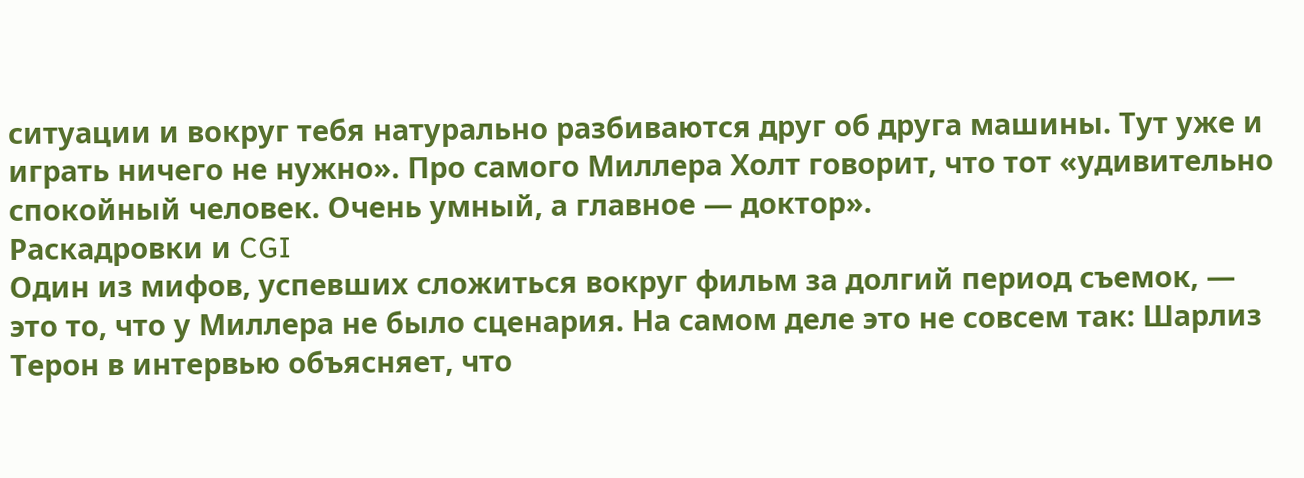ситуации и вокруг тебя натурально разбиваются друг об друга машины. Тут уже и играть ничего не нужно». Про самого Миллера Холт говорит, что тот «удивительно спокойный человек. Очень умный, а главное — доктор».
Раскадровки и CGI
Один из мифов, успевших сложиться вокруг фильм за долгий период съемок, — это то, что у Миллера не было сценария. На самом деле это не совсем так: Шарлиз Терон в интервью объясняет, что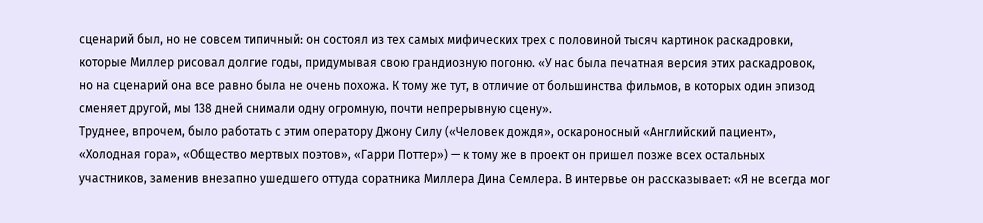сценарий был, но не совсем типичный: он состоял из тех самых мифических трех с половиной тысяч картинок раскадровки, которые Миллер рисовал долгие годы, придумывая свою грандиозную погоню. «У нас была печатная версия этих раскадровок, но на сценарий она все равно была не очень похожа. К тому же тут, в отличие от большинства фильмов, в которых один эпизод сменяет другой, мы 138 дней снимали одну огромную, почти непрерывную сцену».
Труднее, впрочем, было работать с этим оператору Джону Силу («Человек дождя», оскароносный «Английский пациент», «Холодная гора», «Общество мертвых поэтов», «Гарри Поттер») — к тому же в проект он пришел позже всех остальных участников, заменив внезапно ушедшего оттуда соратника Миллера Дина Семлера. В интервье он рассказывает: «Я не всегда мог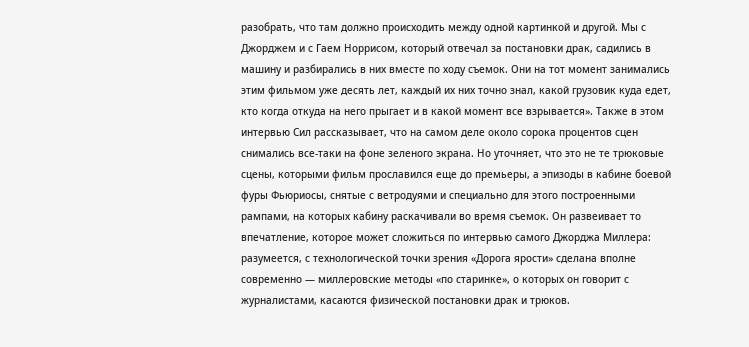разобрать, что там должно происходить между одной картинкой и другой. Мы с Джорджем и с Гаем Норрисом, который отвечал за постановки драк, садились в машину и разбирались в них вместе по ходу съемок. Они на тот момент занимались этим фильмом уже десять лет, каждый их них точно знал, какой грузовик куда едет, кто когда откуда на него прыгает и в какой момент все взрывается». Также в этом интервью Сил рассказывает, что на самом деле около сорока процентов сцен снимались все-таки на фоне зеленого экрана. Но уточняет, что это не те трюковые сцены, которыми фильм прославился еще до премьеры, а эпизоды в кабине боевой фуры Фьюриосы, снятые с ветродуями и специально для этого построенными рампами, на которых кабину раскачивали во время съемок. Он развеивает то впечатление, которое может сложиться по интервью самого Джорджа Миллера: разумеется, с технологической точки зрения «Дорога ярости» сделана вполне современно — миллеровские методы «по старинке», о которых он говорит с журналистами, касаются физической постановки драк и трюков.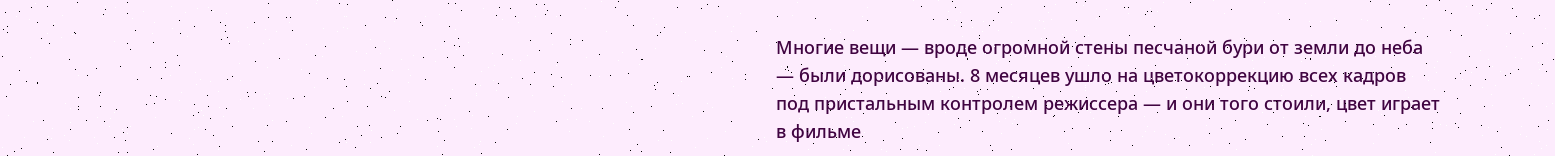Многие вещи — вроде огромной стены песчаной бури от земли до неба — были дорисованы. 8 месяцев ушло на цветокоррекцию всех кадров под пристальным контролем режиссера — и они того стоили, цвет играет в фильме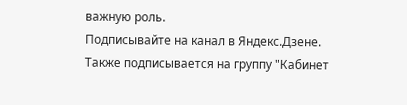важную роль.
Подписывайте на канал в Яндекс.Дзене. Также подписывается на группу "Кабинет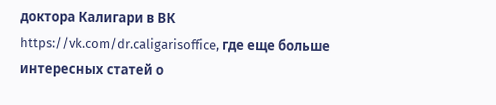доктора Калигари в ВК https://vk.com/dr.caligarisoffice, где еще больше интересных статей о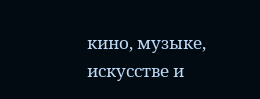кино, музыке, искусстве и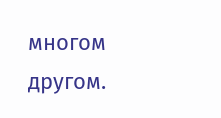многом другом.